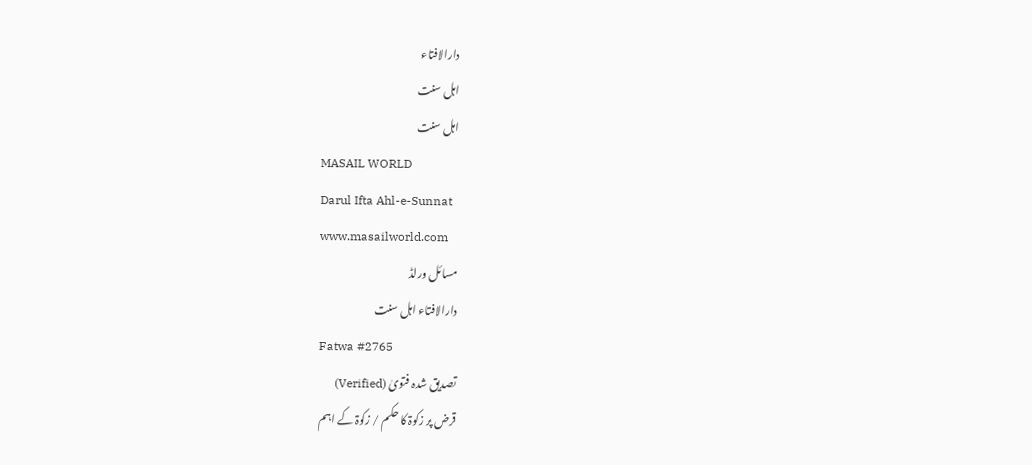دارالافتاء
اہل سنت
اہل سنت
MASAIL WORLD
Darul Ifta Ahl-e-Sunnat
www.masailworld.com
مسائل ورلڈ
دارالافتاء اہل سنت
Fatwa #2765
تصدیق شدہ فتویٰ (Verified)
قرض پر زکوۃ کا حکم / زکوۃ کے اہم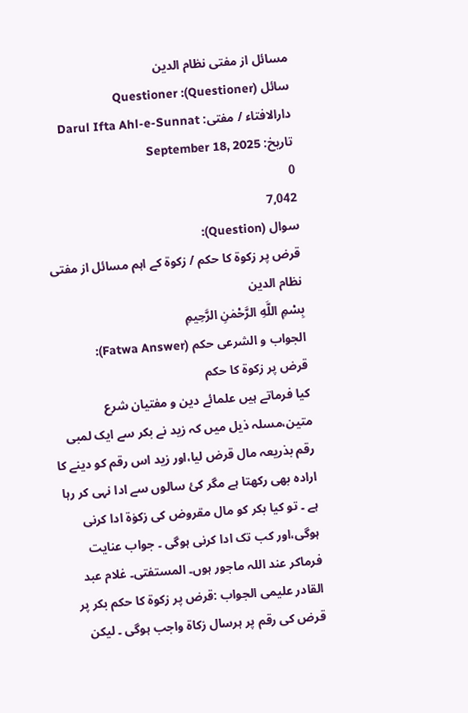مسائل از مفتی نظام الدین
سائل (Questioner): Questioner
دارالافتاء / مفتی: Darul Ifta Ahl-e-Sunnat
تاریخ: September 18, 2025
0
7,042
سوال (Question):
قرض پر زکوۃ کا حکم / زکوۃ کے اہم مسائل از مفتی نظام الدین
بِسْمِ اللَّهِ الرَّحْمٰنِ الرَّحِيمِ
الجواب و الشرعی حکم (Fatwa Answer):
قرض پر زکوۃ کا حکم
کیا فرماتے ہیں علمائے دین و مفتیان شرع متین،مسلہ ذیل میں کہ زید نے بکر سے ایک لمبی رقم بذریعہ مال قرض لیا،اور زید اس رقم کو دینے کا ارادہ بھی رکھتا ہے مگر کیٔ سالوں سے ادا نہی کر رہا ہے ۔ تو کیا بکر کو مال مقروض کی زکوٰۃ ادا کرنی ہوگی،اور کب تک ادا کرنی ہوگی ۔ جواب عنایت فرماکر عند اللہ ماجور ہوں۔ المستفتی۔ غلام عبد القادر علیمی الجواب :قرض پر زکوۃ کا حکم بکر پر قرض کی رقم پر ہرسال زکاة واجب ہوگی ۔ لیکن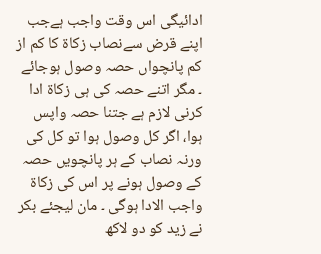ادائیگی اس وقت واجب ہےجب اپنے قرض سےنصاب زکاة کا کم از کم پانچواں حصہ وصول ہوجائے ۔ مگر اتنے حصہ کی ہی زکاة ادا کرنی لازم ہے جتنا حصہ واپس ہوا، اگر کل وصول ہوا تو کل کی ورنہ نصاب کے ہر پانچویں حصہ کے وصول ہونے پر اس کی زکاة واجب الادا ہوگی ۔ مان لیجئے بکر نے زید کو دو لاکھ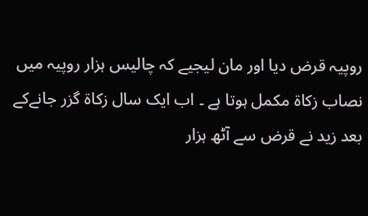روپیہ قرض دیا اور مان لیجیے کہ چالیس ہزار روپیہ میں نصاب زکاة مکمل ہوتا ہے ۔ اب ایک سال زکاة گزر جانےکے بعد زید نے قرض سے آٹھ ہزار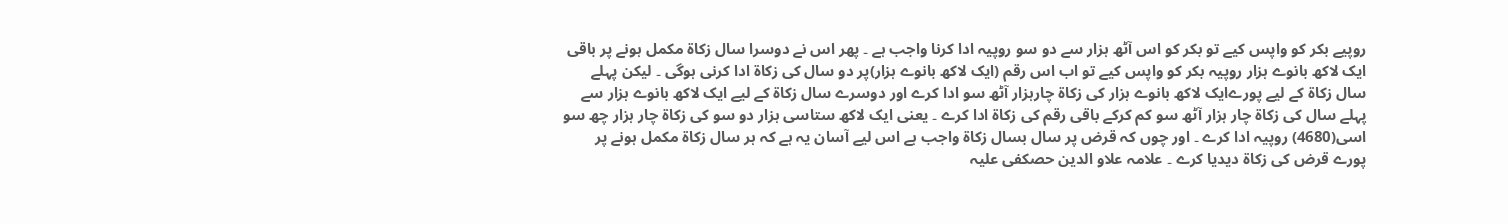روپیے بکر کو واپس کیے تو بکر کو اس آٹھ ہزار سے دو سو روپیہ ادا کرنا واجب ہے ۔ پھر اس نے دوسرا سال زکاة مکمل ہونے پر باقی ایک لاکھ بانوے ہزار روپیہ بکر کو واپس کیے تو اب اس رقم (ایک لاکھ بانوے ہزار)پر دو سال کی زکاة ادا کرنی ہوگی ۔ لیکن پہلے سال زکاة کے لیے پورےایک لاکھ بانوے ہزار کی زکاة چارہزار آٹھ سو ادا کرے اور دوسرے سال زکاة کے لیے ایک لاکھ بانوے ہزار سے پہلے سال کی زکاة چار ہزار آٹھ سو کم کرکے باقی رقم کی زکاة ادا کرے ۔ یعنی ایک لاکھ ستاسی ہزار دو سو کی زکاة چار ہزار چھ سو اسی(4680) روپیہ ادا کرے ۔ اور چوں کہ قرض پر سال بسال زکاة واجب ہے اس لیے آسان یہ ہے کہ ہر سال زکاة مکمل ہونے پر پورے قرض کی زکاة دیدیا کرے ۔ علامہ علاو الدین حصکفی علیہ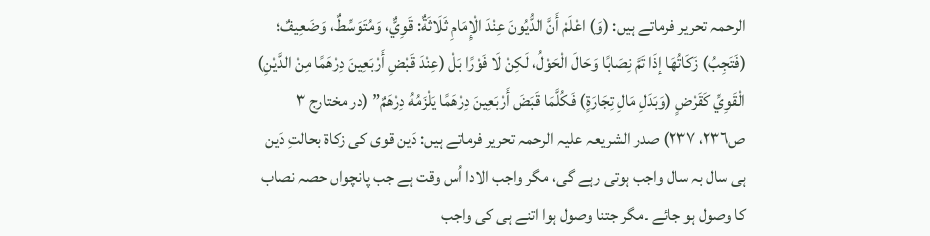الرحمہ تحریر فرماتے ہیں: (وَ) اعْلَمْ أَنَّ الدُّيُونَ عِنْدَ الْإِمَامِ ثَلَاثَةٌ: قَوِيٌّ، وَمُتَوَسِّطٌ، وَضَعِيفٌ؛ (فَتَجِبُ) زَكَاتُهَا إذَا تَمَّ نِصَابًا وَحَالَ الْحَوْلُ، لَكِنْ لَا فَوْرًا بَلْ (عِنْدَ قَبْضِ أَرْبَعِينَ دِرْهَمًا مِنْ الدَّيْنِ) الْقَوِيِّ كَقَرْضٍ (وَبَدَلِ مَالِ تِجَارَةٍ) فَكُلَّمَا قَبَضَ أَرْبَعِينَ دِرْهَمًا يَلْزَمُهُ دِرْهَمٌ” (در مختارج ٣ ص٢٣٦، ٢٣٧) صدر الشریعہ علیہ الرحمہ تحریر فرماتے ہیں: دَین قوی کی زکاۃ بحالتِ دَین ہی سال بہ سال واجب ہوتی رہے گی، مگر واجب الادا اُس وقت ہے جب پانچواں حصہ نصاب کا وصول ہو جائے ۔مگر جتنا وصول ہوا اتنے ہی کی واجب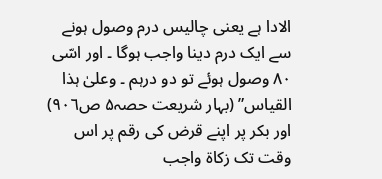الادا ہے یعنی چالیس درم وصول ہونے سے ایک درم دینا واجب ہوگا ۔ اور اسّی ۸۰ وصول ہوئے تو دو درہم ۔ وعلیٰ ہذا القیاس” (بہار شریعت حصہ۵ ص٩٠٦) اور بکر پر اپنے قرض کی رقم پر اس وقت تک زکاة واجب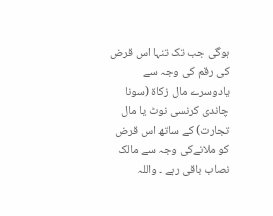ہوگی جب تک تنہا اس قرض کی رقم کی وجہ سے یادوسرے مال زکاة (سونا چاندی کرنسی نوٹ یا مال تجارت) کے ساتھ اس قرض کو ملانےکی وجہ سے مالک نصاب باقی رہے ۔ واللہ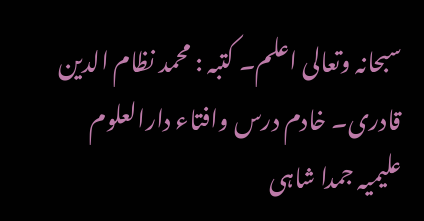سبحانہ وتعالی اعلم۔ کتبہ : محمد نظام الدین قادری۔ خادم درس وافتاء دارالعلوم علیمیہ جمدا شاہی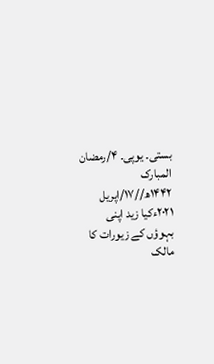بستی۔ یوپی۔ ۴/رمضان المبارک ١۴۴٢ھ//١٧/اپریل ٢٠٢١ءکیا زید اپنی بہوؤں کے زیورات کا مالک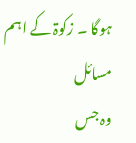ہوگا ۔ زکوۃ کے اہم مسائل
وہ جس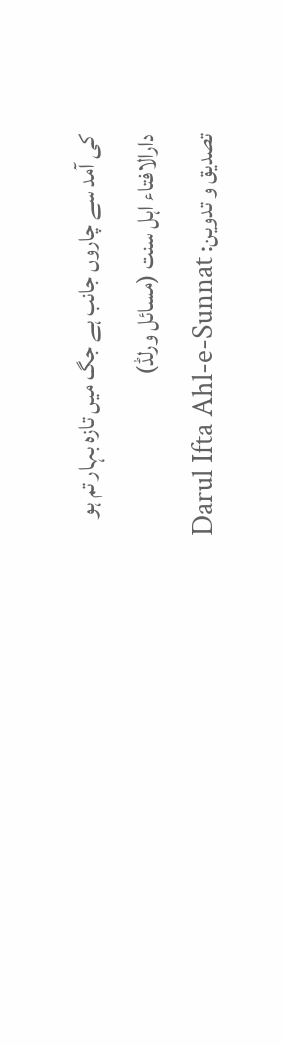کی آمد سے چاروں جانب ہے جگ میں تازہ بہار تم ہو
دارالافتاء اہل سنت (مسائل ورلڈ)
تصدیق و تدوین: Darul Ifta Ahl-e-Sunnat